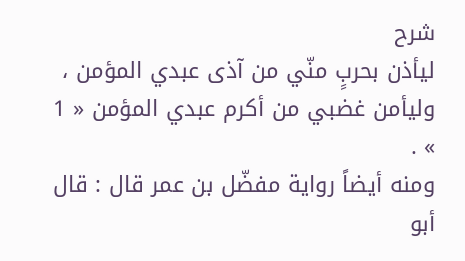شرح
ليأذن بحربٍ منّي من آذى عبدي المؤمن ، وليأمن غضبي من أكرم عبدي المؤمن « 1 » .
ومنه أيضاً رواية مفضّل بن عمر قال : قال أبو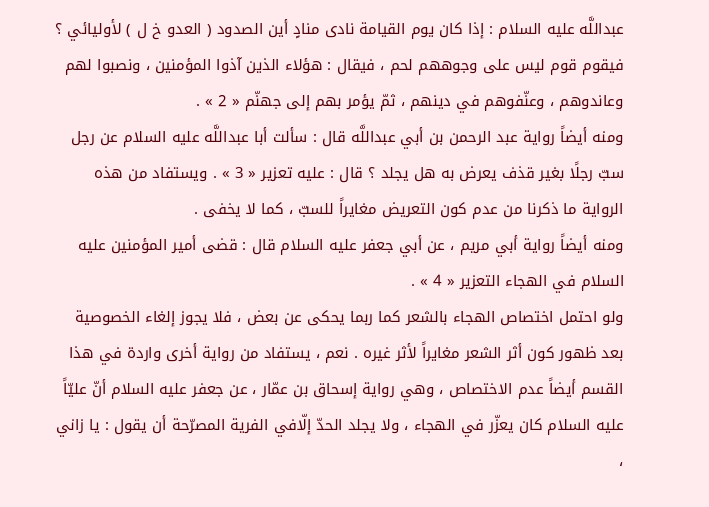عبداللَّه عليه السلام : إذا كان يوم القيامة نادى منادٍ أين الصدود ( العدو خ ل ) لأوليائي ؟ فيقوم قوم ليس على وجوههم لحم ، فيقال : هؤلاء الذين آذوا المؤمنين ، ونصبوا لهم وعاندوهم ، وعنّفوهم في دينهم ، ثمّ يؤمر بهم إلى جهنّم « 2 » .
ومنه أيضاً رواية عبد الرحمن بن أبي عبداللَّه قال : سألت أبا عبداللَّه عليه السلام عن رجل سبّ رجلًا بغير قذف يعرض به هل يجلد ؟ قال : عليه تعزير « 3 » . ويستفاد من هذه الرواية ما ذكرنا من عدم كون التعريض مغايراً للسبّ ، كما لا يخفى .
ومنه أيضاً رواية أبي مريم ، عن أبي جعفر عليه السلام قال : قضى أمير المؤمنين عليه السلام في الهجاء التعزير « 4 » .
ولو احتمل اختصاص الهجاء بالشعر كما ربما يحكى عن بعض ، فلا يجوز إلغاء الخصوصية بعد ظهور كون أثر الشعر مغايراً لأثر غيره . نعم ، يستفاد من رواية أخرى واردة في هذا القسم أيضاً عدم الاختصاص ، وهي رواية إسحاق بن عمّار ، عن جعفر عليه السلام أنّ عليّاً عليه السلام كان يعزّر في الهجاء ، ولا يجلد الحدّ إلّافي الفرية المصرّحة أن يقول : يا زاني ،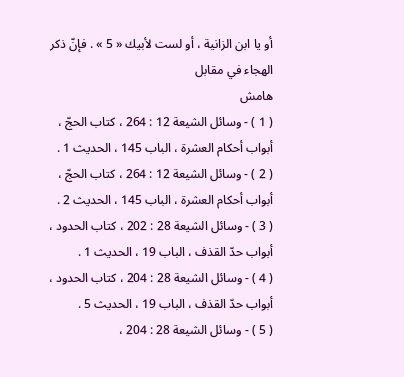أو يا ابن الزانية ، أو لست لأبيك « 5 » . فإنّ ذكر الهجاء في مقابل
هامش
( 1 ) - وسائل الشيعة 12 : 264 ، كتاب الحجّ ، أبواب أحكام العشرة ، الباب 145 ، الحديث 1 .
( 2 ) - وسائل الشيعة 12 : 264 ، كتاب الحجّ ، أبواب أحكام العشرة ، الباب 145 ، الحديث 2 .
( 3 ) - وسائل الشيعة 28 : 202 ، كتاب الحدود ، أبواب حدّ القذف ، الباب 19 ، الحديث 1 .
( 4 ) - وسائل الشيعة 28 : 204 ، كتاب الحدود ، أبواب حدّ القذف ، الباب 19 ، الحديث 5 .
( 5 ) - وسائل الشيعة 28 : 204 ،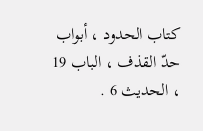كتاب الحدود ، أبواب حدّ القذف ، الباب 19 ، الحديث 6 .